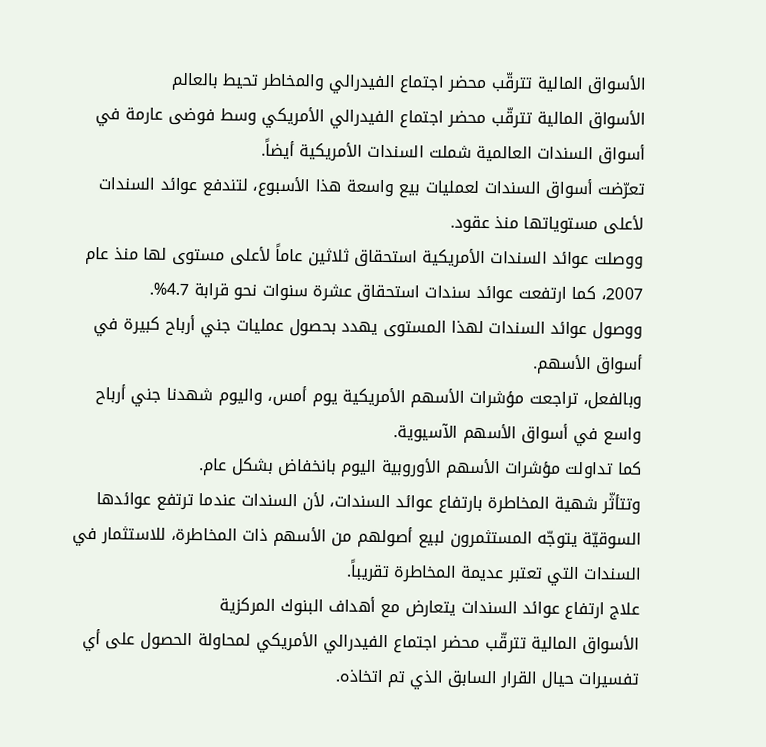الأسواق المالية تترقّب محضر اجتماع الفيدرالي والمخاطر تحيط بالعالم
الأسواق المالية تترقّب محضر اجتماع الفيدرالي الأمريكي وسط فوضى عارمة في أسواق السندات العالمية شملت السندات الأمريكية أيضاً.
تعرّضت أسواق السندات لعمليات بيع واسعة هذا الأسبوع، لتندفع عوائد السندات لأعلى مستوياتها منذ عقود.
ووصلت عوائد السندات الأمريكية استحقاق ثلاثين عاماً لأعلى مستوى لها منذ عام 2007، كما ارتفعت عوائد سندات استحقاق عشرة سنوات نحو قرابة 4.7%.
ووصول عوائد السندات لهذا المستوى يهدد بحصول عمليات جني أرباح كبيرة في أسواق الأسهم.
وبالفعل، تراجعت مؤشرات الأسهم الأمريكية يوم أمس، واليوم شهدنا جني أرباح واسع في أسواق الأسهم الآسيوية.
كما تداولت مؤشرات الأسهم الأوروبية اليوم بانخفاض بشكل عام.
وتتأثّر شهية المخاطرة بارتفاع عوائد السندات، لأن السندات عندما ترتفع عوائدها السوقيّة يتوجّه المستثمرون لبيع أصولهم من الأسهم ذات المخاطرة، للاستثمار في السندات التي تعتبر عديمة المخاطرة تقريباً.
علاج ارتفاع عوائد السندات يتعارض مع أهداف البنوك المركزية
الأسواق المالية تترقّب محضر اجتماع الفيدرالي الأمريكي لمحاولة الحصول على أي تفسيرات حيال القرار السابق الذي تم اتخاذه.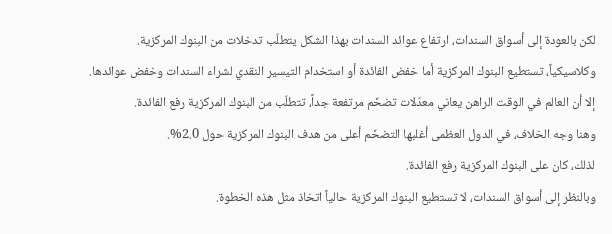لكن بالعودة إلى أسواق السندات، ارتفاع عوائد السندات بهذا الشكل يتطلّب تدخلات من البنوك المركزية.
وكلاسيكياً، تستطيع البنوك المركزية أما خفض الفائدة أو استخدام التيسير النقدي لشراء السندات وخفض عوائدها.
إلا أن العالم في الوقت الراهن يعاني معدّلات تضخّم مرتفعة جداً، تتطلّب من البنوك المركزية رفع الفائدة.
وهنا وجه الخلاف، في الدول العظمى أغلبها التضخّم أعلى من هدف البنوك المركزية حول 2.0%.
لذلك، كان على البنوك المركزية رفع الفائدة.
وبالنظر إلى أسواق السندات، لا تستطيع البنوك المركزية حالياً اتخاذ مثل هذه الخطوة.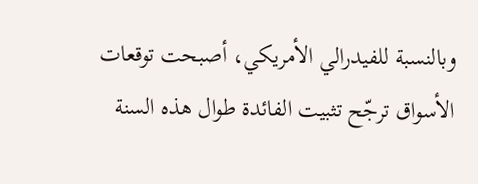وبالنسبة للفيدرالي الأمريكي، أصبحت توقعات الأسواق ترجّح تثبيت الفائدة طوال هذه السنة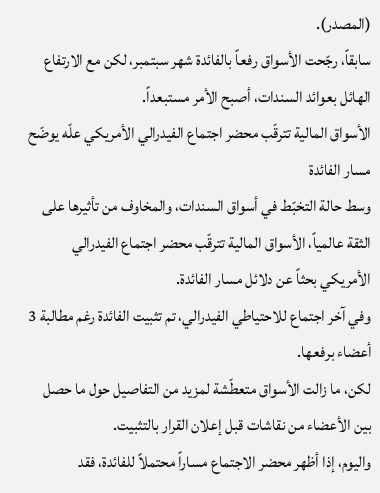(المصدر).
سابقاً، رجّحت الأسواق رفعاً بالفائدة شهر سبتمبر، لكن مع الارتفاع الهائل بعوائد السندات، أصبح الأمر مستبعداً.
الأسواق المالية تترقّب محضر اجتماع الفيدرالي الأمريكي علّه يوضّح مسار الفائدة
وسط حالة التخبّط في أسواق السندات، والمخاوف من تأثيرها على الثقة عالمياً، الأسواق المالية تترقّب محضر اجتماع الفيدرالي الأمريكي بحثاً عن دلائل مسار الفائدة.
وفي آخر اجتماع للاحتياطي الفيدرالي، تم تثبيت الفائدة رغم مطالبة 3 أعضاء برفعها.
لكن، ما زالت الأسواق متعطّشة لمزيد من التفاصيل حول ما حصل بين الأعضاء من نقاشات قبل إعلان القرار بالتثبيت.
واليوم، إذا أظهر محضر الاجتماع مساراً محتملاً للفائدة، فقد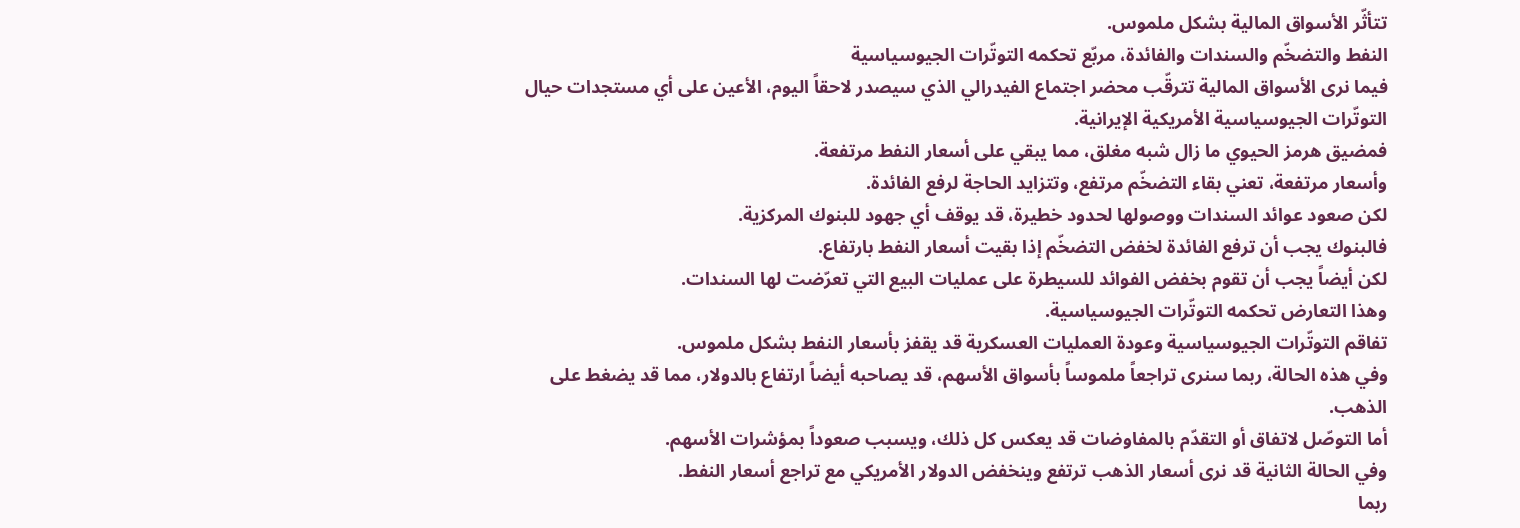تتأثّر الأسواق المالية بشكل ملموس.
النفط والتضخّم والسندات والفائدة، مربّع تحكمه التوتّرات الجيوسياسية
فيما نرى الأسواق المالية تترقّب محضر اجتماع الفيدرالي الذي سيصدر لاحقاً اليوم، الأعين على أي مستجدات حيال التوتّرات الجيوسياسية الأمريكية الإيرانية.
فمضيق هرمز الحيوي ما زال شبه مغلق، مما يبقي على أسعار النفط مرتفعة.
وأسعار مرتفعة، تعني بقاء التضخّم مرتفع، وتتزايد الحاجة لرفع الفائدة.
لكن صعود عوائد السندات ووصولها لحدود خطيرة، قد يوقف أي جهود للبنوك المركزية.
فالبنوك يجب أن ترفع الفائدة لخفض التضخّم إذا بقيت أسعار النفط بارتفاع.
لكن أيضاً يجب أن تقوم بخفض الفوائد للسيطرة على عمليات البيع التي تعرّضت لها السندات.
وهذا التعارض تحكمه التوتّرات الجيوسياسية.
تفاقم التوتّرات الجيوسياسية وعودة العمليات العسكرية قد يقفز بأسعار النفط بشكل ملموس.
وفي هذه الحالة، ربما سنرى تراجعاً ملموساً بأسواق الأسهم، قد يصاحبه أيضاً ارتفاع بالدولار، مما قد يضغط على الذهب.
أما التوصّل لاتفاق أو التقدّم بالمفاوضات قد يعكس كل ذلك، ويسبب صعوداً بمؤشرات الأسهم.
وفي الحالة الثانية قد نرى أسعار الذهب ترتفع وينخفض الدولار الأمريكي مع تراجع أسعار النفط.
ربما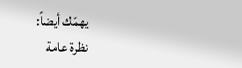يهمّك أيضاً:
نظرة عامة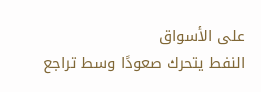على الأسواق
النفط يتحرك صعودًا وسط تراجع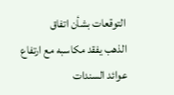التوقعات بشأن اتفاق
الذهب يفقد مكاسبه مع ارتفاع عوائد السندات